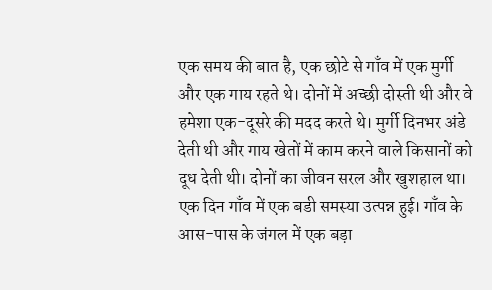एक समय की बात है, एक छोटे से गाँव में एक मुर्गी और एक गाय रहते थे। दोनों में अच्छी दोस्ती थी और वे हमेशा एक-दूसरे की मदद करते थे। मुर्गी दिनभर अंडे देती थी और गाय खेतों में काम करने वाले किसानों को दूध देती थी। दोनों का जीवन सरल और खुशहाल था।
एक दिन गाँव में एक बडी समस्या उत्पन्न हुई। गाँव के आस-पास के जंगल में एक बड़ा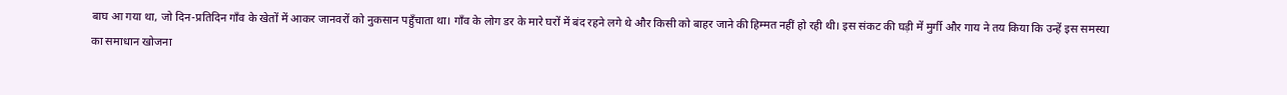बाघ आ गया था, जो दिन-प्रतिदिन गाँव के खेतों में आकर जानवरों को नुकसान पहुँचाता था। गाँव के लोग डर के मारे घरों में बंद रहने लगे थे और किसी को बाहर जाने की हिम्मत नहीं हो रही थी। इस संकट की घड़ी में मुर्गी और गाय ने तय किया कि उन्हें इस समस्या का समाधान खोजना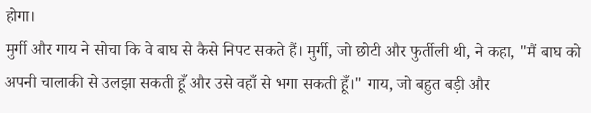होगा।
मुर्गी और गाय ने सोचा कि वे बाघ से कैसे निपट सकते हैं। मुर्गी, जो छोटी और फुर्तीली थी, ने कहा, "मैं बाघ को अपनी चालाकी से उलझा सकती हूँ और उसे वहाँ से भगा सकती हूँ।" गाय, जो बहुत बड़ी और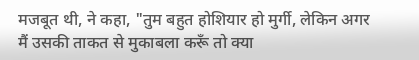मजबूत थी, ने कहा, "तुम बहुत होशियार हो मुर्गी, लेकिन अगर मैं उसकी ताकत से मुकाबला करूँ तो क्या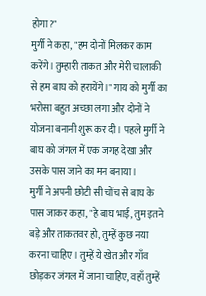होगा?"
मुर्गी ने कहा, "हम दोनों मिलकर काम करेंगे। तुम्हारी ताकत और मेरी चालाकी से हम बाघ को हरायेंगे।" गाय को मुर्गी का भरोसा बहुत अच्छा लगा और दोनों ने योजना बनानी शुरू कर दी। पहले मुर्गी ने बाघ को जंगल में एक जगह देखा और उसके पास जाने का मन बनाया।
मुर्गी ने अपनी छोटी सी चोंच से बाघ के पास जाकर कहा, "हे बाघ भाई, तुम इतने बड़े और ताकतवर हो, तुम्हें कुछ नया करना चाहिए। तुम्हें ये खेत और गाँव छोड़कर जंगल में जाना चाहिए, वहाँ तुम्हें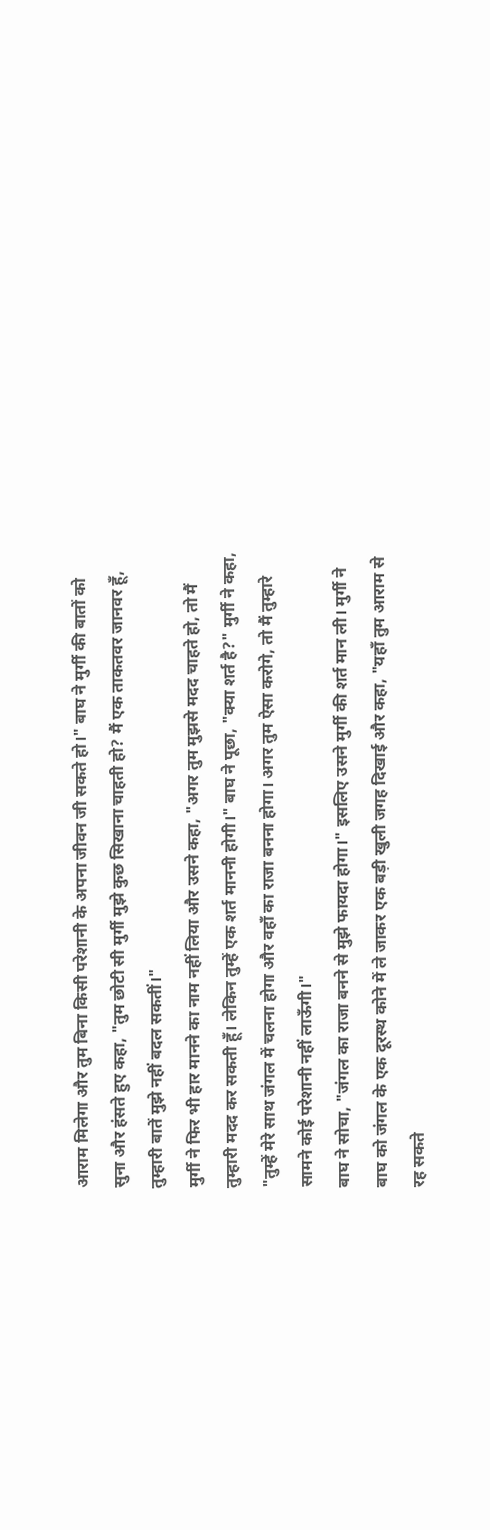आराम मिलेगा और तुम बिना किसी परेशानी के अपना जीवन जी सकते हो।" बाघ ने मुर्गी की बातों को सुना और हंसते हुए कहा, "तुम छोटी सी मुर्गी मुझे कुछ सिखाना चाहती हो? मैं एक ताकतवर जानवर हूँ, तुम्हारी बातें मुझे नहीं बदल सकतीं।"
मुर्गी ने फिर भी हार मानने का नाम नहीं लिया और उसने कहा, "अगर तुम मुझसे मदद चाहते हो, तो मैं तुम्हारी मदद कर सकती हूँ। लेकिन तुम्हें एक शर्त माननी होगी।" बाघ ने पूछा, "क्या शर्त है?" मुर्गी ने कहा, "तुम्हें मेरे साथ जंगल में चलना होगा और वहाँ का राजा बनना होगा। अगर तुम ऐसा करोगे, तो मैं तुम्हारे सामने कोई परेशानी नहीं लाऊँगी।"
बाघ ने सोचा, "जंगल का राजा बनने से मुझे फायदा होगा।" इसलिए उसने मुर्गी की शर्त मान ली। मुर्गी ने बाघ को जंगल के एक दूरस्थ कोने में ले जाकर एक बड़ी खुली जगह दिखाई और कहा, "यहाँ तुम आराम से रह सकते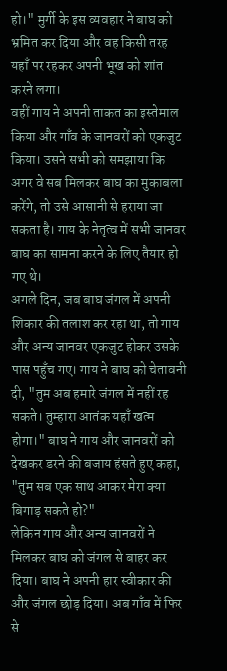हो।" मुर्गी के इस व्यवहार ने बाघ को भ्रमित कर दिया और वह किसी तरह यहाँ पर रहकर अपनी भूख को शांत करने लगा।
वहीं गाय ने अपनी ताकत का इस्तेमाल किया और गाँव के जानवरों को एकजुट किया। उसने सभी को समझाया कि अगर वे सब मिलकर बाघ का मुकाबला करेंगे, तो उसे आसानी से हराया जा सकता है। गाय के नेतृत्व में सभी जानवर बाघ का सामना करने के लिए तैयार हो गए थे।
अगले दिन, जब बाघ जंगल में अपनी शिकार की तलाश कर रहा था, तो गाय और अन्य जानवर एकजुट होकर उसके पास पहुँच गए। गाय ने बाघ को चेतावनी दी, "तुम अब हमारे जंगल में नहीं रह सकते। तुम्हारा आतंक यहाँ खत्म होगा।" बाघ ने गाय और जानवरों को देखकर डरने की बजाय हंसते हुए कहा, "तुम सब एक साथ आकर मेरा क्या बिगाड़ सकते हो?"
लेकिन गाय और अन्य जानवरों ने मिलकर बाघ को जंगल से बाहर कर दिया। बाघ ने अपनी हार स्वीकार की और जंगल छोड़ दिया। अब गाँव में फिर से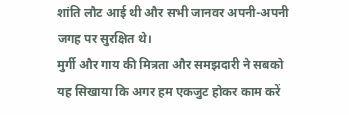शांति लौट आई थी और सभी जानवर अपनी-अपनी जगह पर सुरक्षित थे।
मुर्गी और गाय की मित्रता और समझदारी ने सबको यह सिखाया कि अगर हम एकजुट होकर काम करें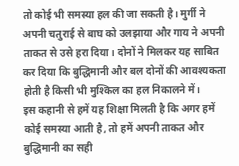तो कोई भी समस्या हल की जा सकती है। मुर्गी ने अपनी चतुराई से बाघ को उलझाया और गाय ने अपनी ताकत से उसे हरा दिया। दोनों ने मिलकर यह साबित कर दिया कि बुद्धिमानी और बल दोनों की आवश्यकता होती है किसी भी मुश्किल का हल निकालने में।
इस कहानी से हमें यह शिक्षा मिलती है कि अगर हमें कोई समस्या आती है, तो हमें अपनी ताकत और बुद्धिमानी का सही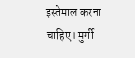इस्तेमाल करना चाहिए। मुर्गी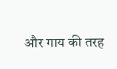और गाय की तरह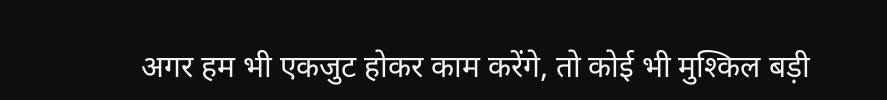अगर हम भी एकजुट होकर काम करेंगे, तो कोई भी मुश्किल बड़ी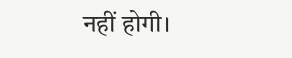नहीं होगी।